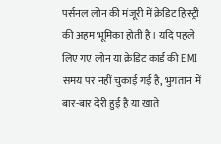पर्सनल लोन की मंजूरी में क्रेडिट हिस्ट्री की अहम भूमिका होती है। यदि पहले लिए गए लोन या क्रेडिट कार्ड की EMI समय पर नहीं चुकाई गई है, भुगतान में बार-बार देरी हुई है या खाते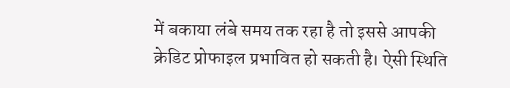में बकाया लंबे समय तक रहा है तो इससे आपकी क्रेडिट प्रोफाइल प्रभावित हो सकती है। ऐसी स्थिति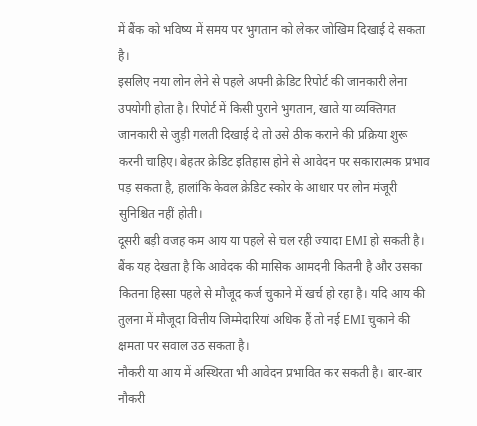में बैंक को भविष्य में समय पर भुगतान को लेकर जोखिम दिखाई दे सकता है।
इसलिए नया लोन लेने से पहले अपनी क्रेडिट रिपोर्ट की जानकारी लेना उपयोगी होता है। रिपोर्ट में किसी पुराने भुगतान, खाते या व्यक्तिगत जानकारी से जुड़ी गलती दिखाई दे तो उसे ठीक कराने की प्रक्रिया शुरू करनी चाहिए। बेहतर क्रेडिट इतिहास होने से आवेदन पर सकारात्मक प्रभाव पड़ सकता है, हालांकि केवल क्रेडिट स्कोर के आधार पर लोन मंजूरी सुनिश्चित नहीं होती।
दूसरी बड़ी वजह कम आय या पहले से चल रही ज्यादा EMI हो सकती है। बैंक यह देखता है कि आवेदक की मासिक आमदनी कितनी है और उसका कितना हिस्सा पहले से मौजूद कर्ज चुकाने में खर्च हो रहा है। यदि आय की तुलना में मौजूदा वित्तीय जिम्मेदारियां अधिक हैं तो नई EMI चुकाने की क्षमता पर सवाल उठ सकता है।
नौकरी या आय में अस्थिरता भी आवेदन प्रभावित कर सकती है। बार-बार नौकरी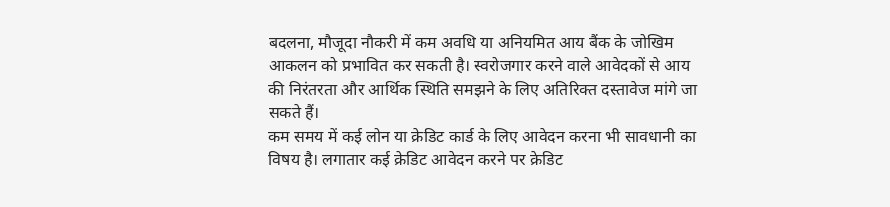बदलना, मौजूदा नौकरी में कम अवधि या अनियमित आय बैंक के जोखिम आकलन को प्रभावित कर सकती है। स्वरोजगार करने वाले आवेदकों से आय की निरंतरता और आर्थिक स्थिति समझने के लिए अतिरिक्त दस्तावेज मांगे जा सकते हैं।
कम समय में कई लोन या क्रेडिट कार्ड के लिए आवेदन करना भी सावधानी का विषय है। लगातार कई क्रेडिट आवेदन करने पर क्रेडिट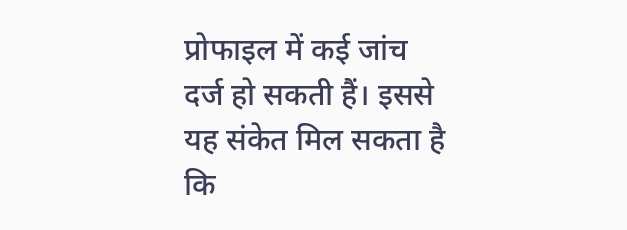प्रोफाइल में कई जांच दर्ज हो सकती हैं। इससे यह संकेत मिल सकता है कि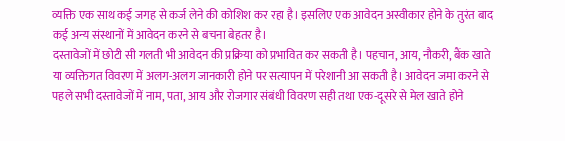व्यक्ति एक साथ कई जगह से कर्ज लेने की कोशिश कर रहा है। इसलिए एक आवेदन अस्वीकार होने के तुरंत बाद कई अन्य संस्थानों में आवेदन करने से बचना बेहतर है।
दस्तावेजों में छोटी सी गलती भी आवेदन की प्रक्रिया को प्रभावित कर सकती है। पहचान, आय, नौकरी, बैंक खाते या व्यक्तिगत विवरण में अलग-अलग जानकारी होने पर सत्यापन में परेशानी आ सकती है। आवेदन जमा करने से पहले सभी दस्तावेजों में नाम, पता, आय और रोजगार संबंधी विवरण सही तथा एक-दूसरे से मेल खाते होने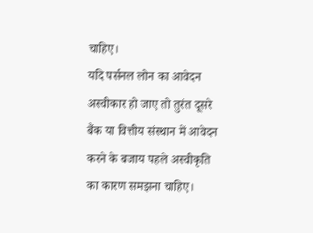चाहिए।
यदि पर्सनल लोन का आवेदन अस्वीकार हो जाए तो तुरंत दूसरे बैंक या वित्तीय संस्थान में आवेदन करने के बजाय पहले अस्वीकृति का कारण समझना चाहिए।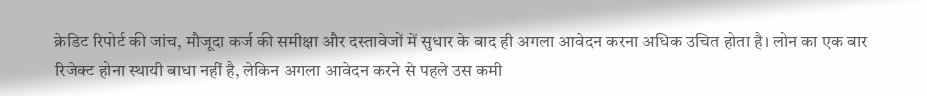क्रेडिट रिपोर्ट की जांच, मौजूदा कर्ज की समीक्षा और दस्तावेजों में सुधार के बाद ही अगला आवेदन करना अधिक उचित होता है। लोन का एक बार रिजेक्ट होना स्थायी बाधा नहीं है, लेकिन अगला आवेदन करने से पहले उस कमी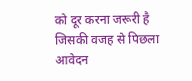को दूर करना जरूरी है जिसकी वजह से पिछला आवेदन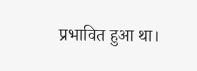प्रभावित हुआ था।